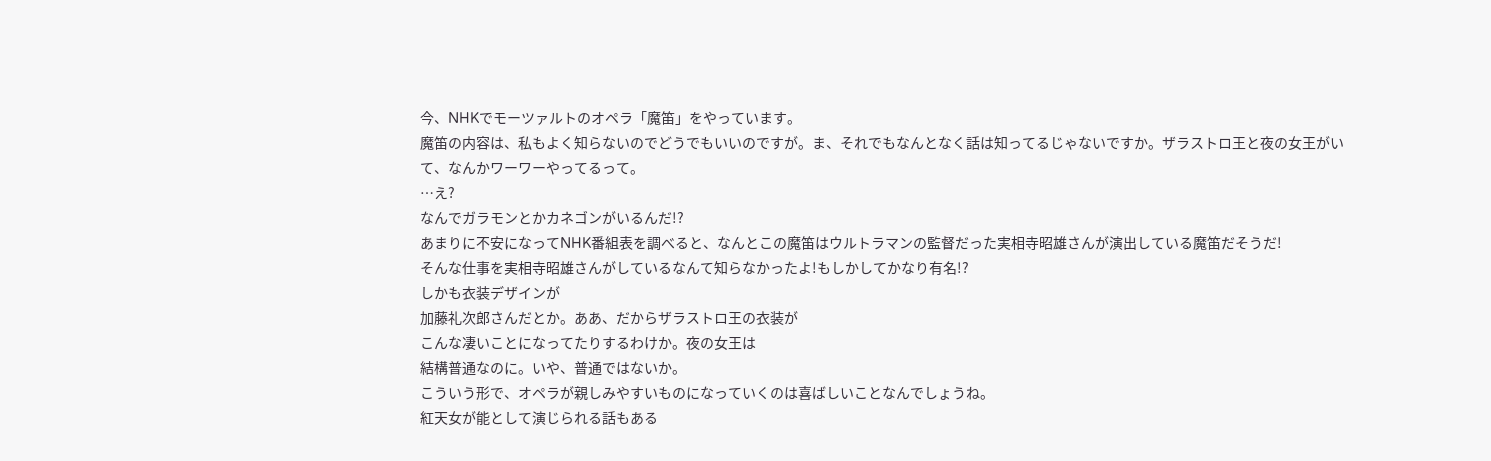今、NHKでモーツァルトのオペラ「魔笛」をやっています。
魔笛の内容は、私もよく知らないのでどうでもいいのですが。ま、それでもなんとなく話は知ってるじゃないですか。ザラストロ王と夜の女王がいて、なんかワーワーやってるって。
…え?
なんでガラモンとかカネゴンがいるんだ!?
あまりに不安になってNHK番組表を調べると、なんとこの魔笛はウルトラマンの監督だった実相寺昭雄さんが演出している魔笛だそうだ!
そんな仕事を実相寺昭雄さんがしているなんて知らなかったよ!もしかしてかなり有名!?
しかも衣装デザインが
加藤礼次郎さんだとか。ああ、だからザラストロ王の衣装が
こんな凄いことになってたりするわけか。夜の女王は
結構普通なのに。いや、普通ではないか。
こういう形で、オペラが親しみやすいものになっていくのは喜ばしいことなんでしょうね。
紅天女が能として演じられる話もある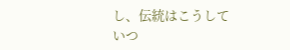し、伝統はこうしていつ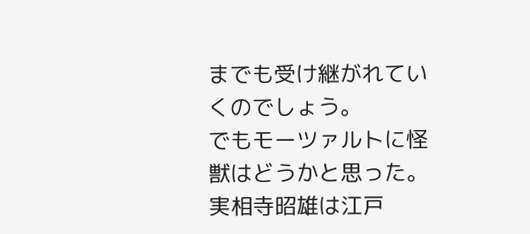までも受け継がれていくのでしょう。
でもモーツァルトに怪獣はどうかと思った。
実相寺昭雄は江戸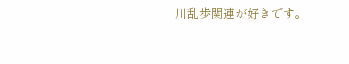川乱歩関連が好きです。